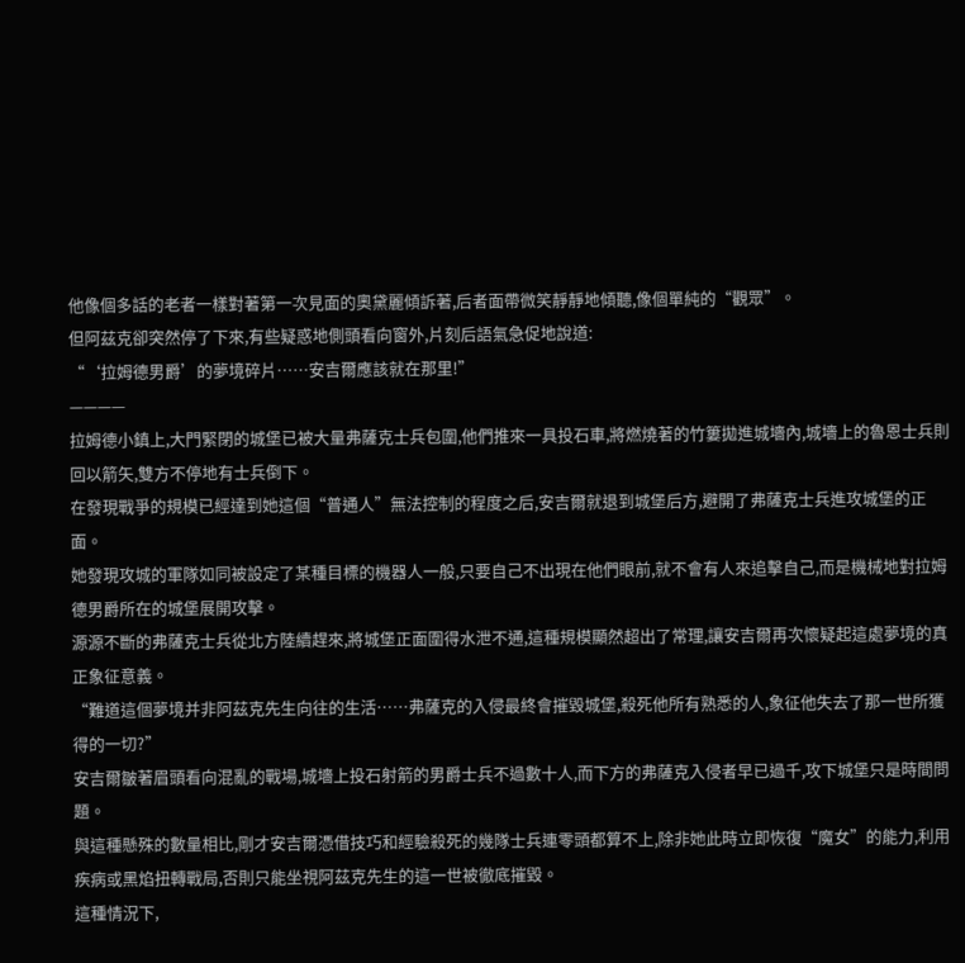他像個多話的老者一樣對著第一次見面的奧黛麗傾訴著,后者面帶微笑靜靜地傾聽,像個單純的“觀眾”。
但阿茲克卻突然停了下來,有些疑惑地側頭看向窗外,片刻后語氣急促地說道:
“‘拉姆德男爵’的夢境碎片……安吉爾應該就在那里!”
————
拉姆德小鎮上,大門緊閉的城堡已被大量弗薩克士兵包圍,他們推來一具投石車,將燃燒著的竹簍拋進城墻內,城墻上的魯恩士兵則回以箭矢,雙方不停地有士兵倒下。
在發現戰爭的規模已經達到她這個“普通人”無法控制的程度之后,安吉爾就退到城堡后方,避開了弗薩克士兵進攻城堡的正面。
她發現攻城的軍隊如同被設定了某種目標的機器人一般,只要自己不出現在他們眼前,就不會有人來追擊自己,而是機械地對拉姆德男爵所在的城堡展開攻擊。
源源不斷的弗薩克士兵從北方陸續趕來,將城堡正面圍得水泄不通,這種規模顯然超出了常理,讓安吉爾再次懷疑起這處夢境的真正象征意義。
“難道這個夢境并非阿茲克先生向往的生活……弗薩克的入侵最終會摧毀城堡,殺死他所有熟悉的人,象征他失去了那一世所獲得的一切?”
安吉爾皺著眉頭看向混亂的戰場,城墻上投石射箭的男爵士兵不過數十人,而下方的弗薩克入侵者早已過千,攻下城堡只是時間問題。
與這種懸殊的數量相比,剛才安吉爾憑借技巧和經驗殺死的幾隊士兵連零頭都算不上,除非她此時立即恢復“魔女”的能力,利用疾病或黑焰扭轉戰局,否則只能坐視阿茲克先生的這一世被徹底摧毀。
這種情況下,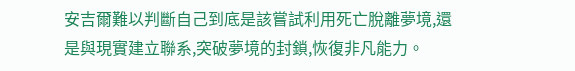安吉爾難以判斷自己到底是該嘗試利用死亡脫離夢境,還是與現實建立聯系,突破夢境的封鎖,恢復非凡能力。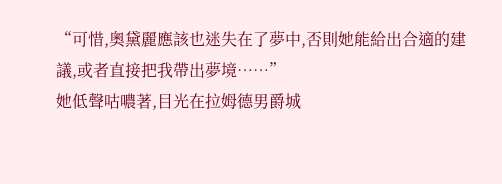“可惜,奧黛麗應該也迷失在了夢中,否則她能給出合適的建議,或者直接把我帶出夢境……”
她低聲咕噥著,目光在拉姆德男爵城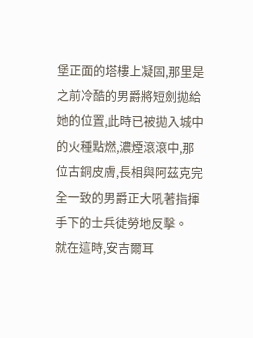堡正面的塔樓上凝固,那里是之前冷酷的男爵將短劍拋給她的位置,此時已被拋入城中的火種點燃,濃煙滾滾中,那位古銅皮膚,長相與阿茲克完全一致的男爵正大吼著指揮手下的士兵徒勞地反擊。
就在這時,安吉爾耳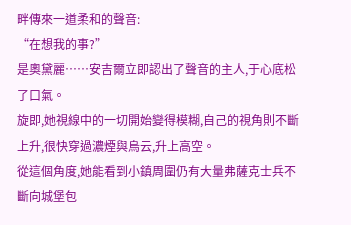畔傳來一道柔和的聲音:
“在想我的事?”
是奧黛麗……安吉爾立即認出了聲音的主人,于心底松了口氣。
旋即,她視線中的一切開始變得模糊,自己的視角則不斷上升,很快穿過濃煙與烏云,升上高空。
從這個角度,她能看到小鎮周圍仍有大量弗薩克士兵不斷向城堡包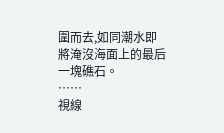圍而去,如同潮水即將淹沒海面上的最后一塊礁石。
……
視線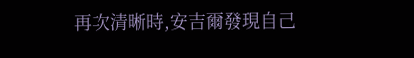再次清晰時,安吉爾發現自己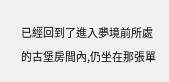已經回到了進入夢境前所處的古堡房間內,仍坐在那張單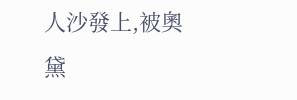人沙發上,被奧黛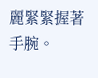麗緊緊握著手腕。